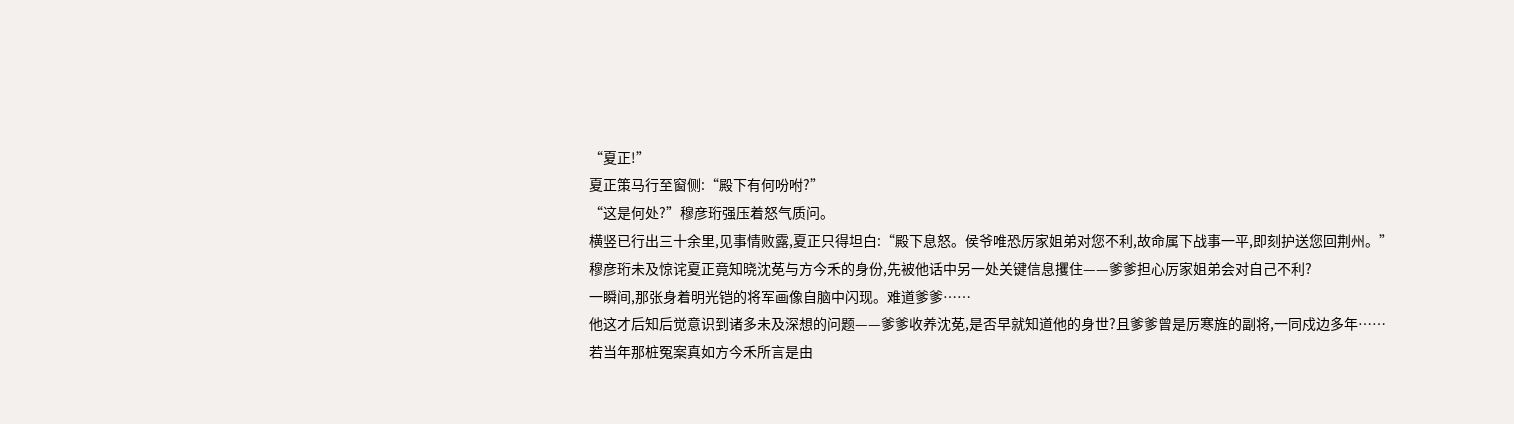“夏正!”
夏正策马行至窗侧:“殿下有何吩咐?”
“这是何处?”穆彦珩强压着怒气质问。
横竖已行出三十余里,见事情败露,夏正只得坦白:“殿下息怒。侯爷唯恐厉家姐弟对您不利,故命属下战事一平,即刻护送您回荆州。”
穆彦珩未及惊诧夏正竟知晓沈莬与方今禾的身份,先被他话中另一处关键信息攫住——爹爹担心厉家姐弟会对自己不利?
一瞬间,那张身着明光铠的将军画像自脑中闪现。难道爹爹……
他这才后知后觉意识到诸多未及深想的问题——爹爹收养沈莬,是否早就知道他的身世?且爹爹曾是厉寒旌的副将,一同戍边多年……
若当年那桩冤案真如方今禾所言是由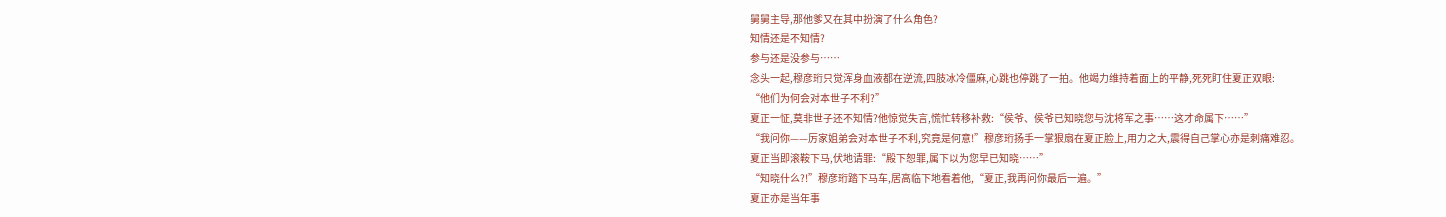舅舅主导,那他爹又在其中扮演了什么角色?
知情还是不知情?
参与还是没参与……
念头一起,穆彦珩只觉浑身血液都在逆流,四肢冰冷僵麻,心跳也停跳了一拍。他竭力维持着面上的平静,死死盯住夏正双眼:
“他们为何会对本世子不利?”
夏正一怔,莫非世子还不知情?他惊觉失言,慌忙转移补救:“侯爷、侯爷已知晓您与沈将军之事……这才命属下……”
“我问你——厉家姐弟会对本世子不利,究竟是何意!”穆彦珩扬手一掌狠扇在夏正脸上,用力之大,震得自己掌心亦是刺痛难忍。
夏正当即滚鞍下马,伏地请罪:“殿下恕罪,属下以为您早已知晓……”
“知晓什么?!”穆彦珩踏下马车,居高临下地看着他,“夏正,我再问你最后一遍。”
夏正亦是当年事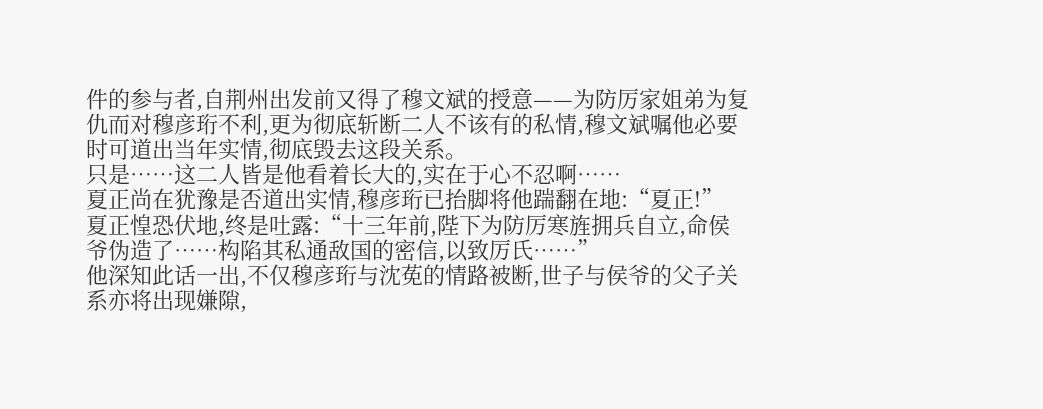件的参与者,自荆州出发前又得了穆文斌的授意——为防厉家姐弟为复仇而对穆彦珩不利,更为彻底斩断二人不该有的私情,穆文斌嘱他必要时可道出当年实情,彻底毁去这段关系。
只是……这二人皆是他看着长大的,实在于心不忍啊……
夏正尚在犹豫是否道出实情,穆彦珩已抬脚将他踹翻在地:“夏正!”
夏正惶恐伏地,终是吐露:“十三年前,陛下为防厉寒旌拥兵自立,命侯爷伪造了……构陷其私通敌国的密信,以致厉氏……”
他深知此话一出,不仅穆彦珩与沈莬的情路被断,世子与侯爷的父子关系亦将出现嫌隙,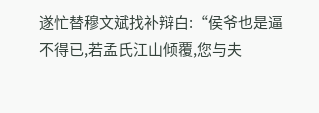遂忙替穆文斌找补辩白:“侯爷也是逼不得已,若孟氏江山倾覆,您与夫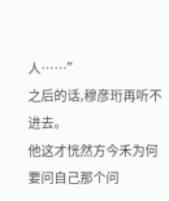人……”
之后的话,穆彦珩再听不进去。
他这才恍然方今禾为何要问自己那个问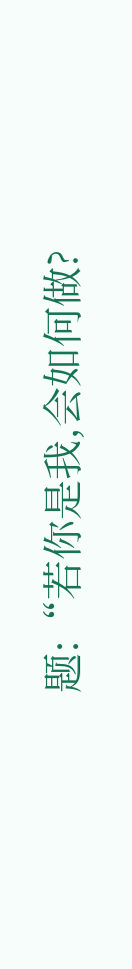题:“若你是我,会如何做?